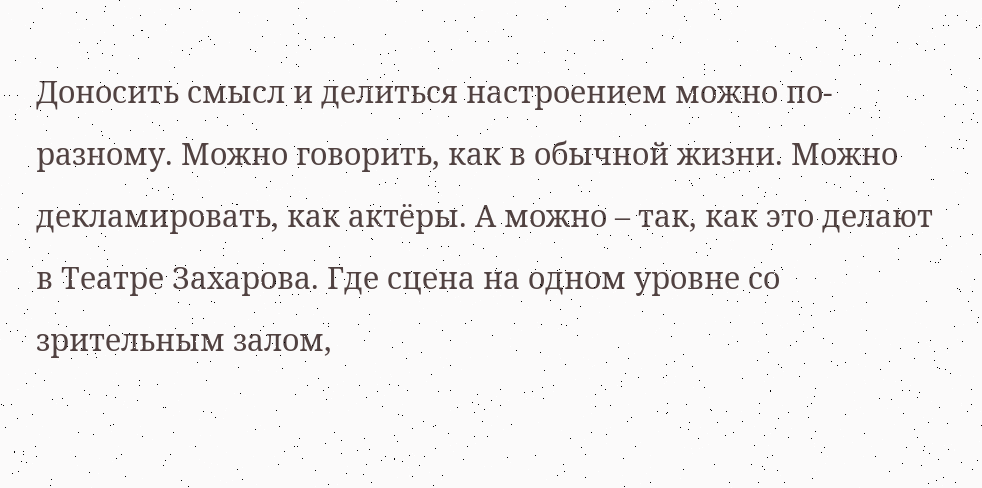Доносить смысл и делиться настроением можно по-разному. Можно говорить, как в обычной жизни. Можно декламировать, как актёры. А можно – так, как это делают в Театре Захарова. Где сцена на одном уровне со зрительным залом,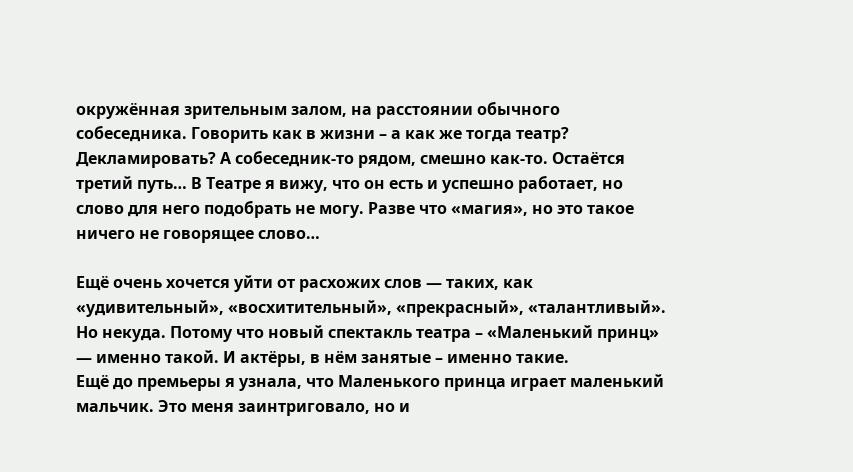окружённая зрительным залом, на расстоянии обычного собеседника. Говорить как в жизни – а как же тогда театр? Декламировать? А собеседник-то рядом, смешно как-то. Остаётся третий путь… В Театре я вижу, что он есть и успешно работает, но слово для него подобрать не могу. Разве что «магия», но это такое ничего не говорящее слово…

Ещё очень хочется уйти от расхожих слов — таких, как «удивительный», «восхитительный», «прекрасный», «талантливый». Но некуда. Потому что новый спектакль театра – «Маленький принц» — именно такой. И актёры, в нём занятые – именно такие.
Ещё до премьеры я узнала, что Маленького принца играет маленький мальчик. Это меня заинтриговало, но и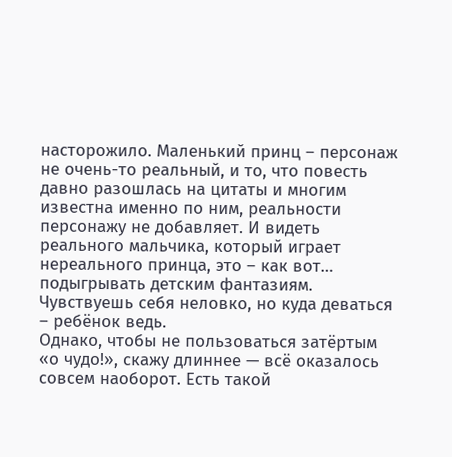насторожило. Маленький принц – персонаж не очень-то реальный, и то, что повесть давно разошлась на цитаты и многим известна именно по ним, реальности персонажу не добавляет. И видеть реального мальчика, который играет нереального принца, это – как вот… подыгрывать детским фантазиям. Чувствуешь себя неловко, но куда деваться – ребёнок ведь.
Однако, чтобы не пользоваться затёртым «о чудо!», скажу длиннее — всё оказалось совсем наоборот. Есть такой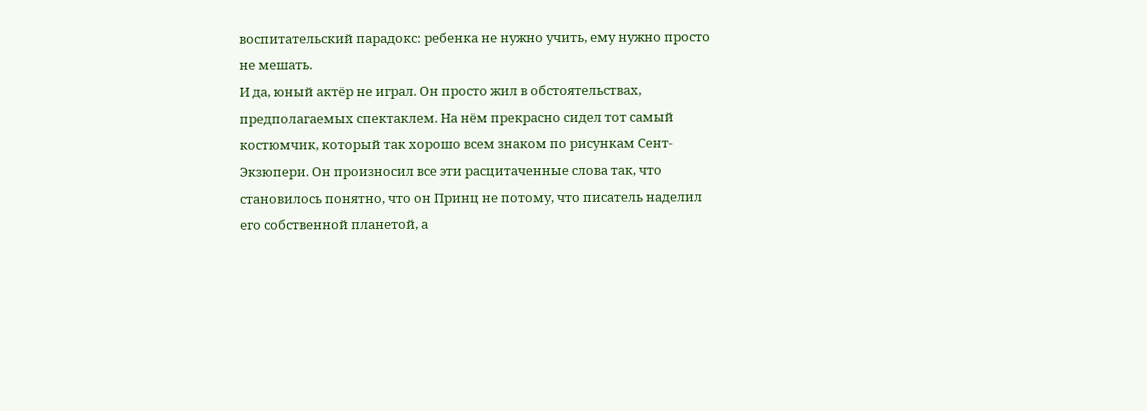воспитательский парадокс: ребенка не нужно учить, ему нужно просто не мешать.
И да, юный актёр не играл. Он просто жил в обстоятельствах, предполагаемых спектаклем. На нём прекрасно сидел тот самый костюмчик, который так хорошо всем знаком по рисункам Сент-Экзюпери. Он произносил все эти расцитаченные слова так, что становилось понятно, что он Принц не потому, что писатель наделил его собственной планетой, а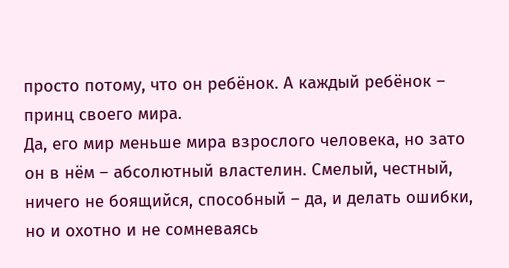просто потому, что он ребёнок. А каждый ребёнок – принц своего мира.
Да, его мир меньше мира взрослого человека, но зато он в нём – абсолютный властелин. Смелый, честный, ничего не боящийся, способный – да, и делать ошибки, но и охотно и не сомневаясь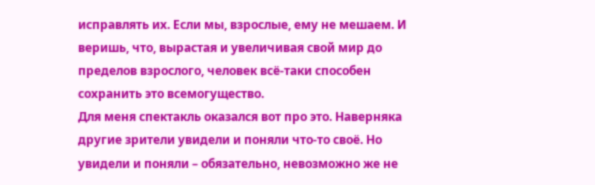исправлять их. Если мы, взрослые, ему не мешаем. И веришь, что, вырастая и увеличивая свой мир до пределов взрослого, человек всё-таки способен сохранить это всемогущество.
Для меня спектакль оказался вот про это. Наверняка другие зрители увидели и поняли что-то своё. Но увидели и поняли – обязательно, невозможно же не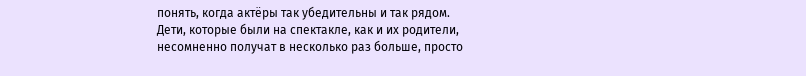понять, когда актёры так убедительны и так рядом.
Дети, которые были на спектакле, как и их родители, несомненно получат в несколько раз больше, просто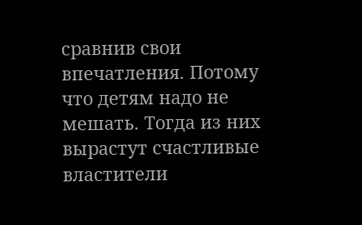сравнив свои впечатления. Потому что детям надо не мешать. Тогда из них вырастут счастливые властители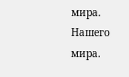мира. Нашего мира.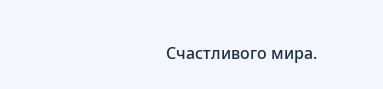Счастливого мира.